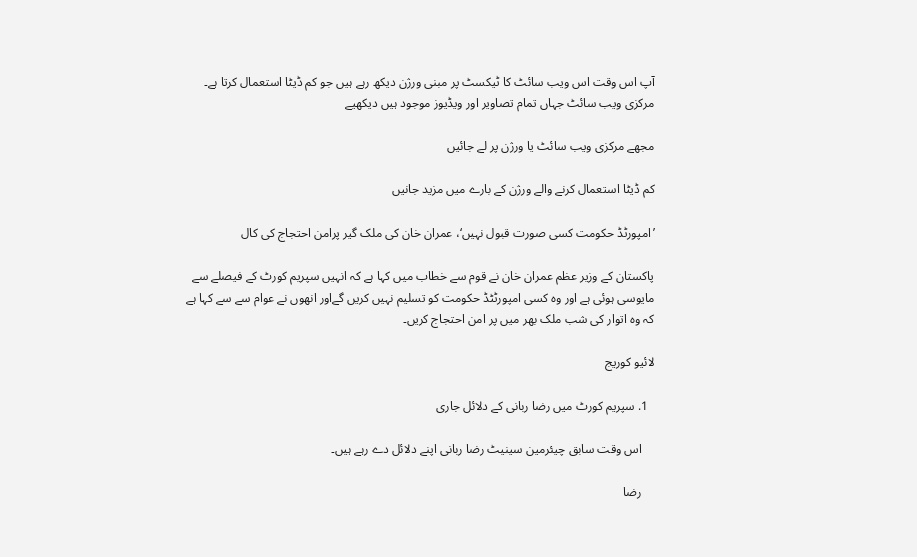آپ اس وقت اس ویب سائٹ کا ٹیکسٹ پر مبنی ورژن دیکھ رہے ہیں جو کم ڈیٹا استعمال کرتا ہے۔ مرکزی ویب سائٹ جہاں تمام تصاویر اور ویڈیوز موجود ہیں دیکھیے

مجھے مرکزی ویب سائٹ یا ورژن پر لے جائیں

کم ڈیٹا استعمال کرنے والے ورژن کے بارے میں مزید جانیں

’امپورٹڈ حکومت کسی صورت قبول نہیں‘، عمران خان کی ملک گیر پرامن احتجاج کی کال

پاکستان کے وزیر عظم عمران خان نے قوم سے خطاب میں کہا ہے کہ انہیں سپریم کورٹ کے فیصلے سے مایوسی ہوئی ہے اور وہ کسی امپورٹٹڈ حکومت کو تسلیم نہیں کریں گےاور انھوں نے عوام سے سے کہا ہے کہ وہ اتوار کی شب ملک بھر میں پر امن احتجاج کریں۔

لائیو کوریج

  1. سپریم کورٹ میں رضا ربانی کے دلائل جاری

    اس وقت سابق چیئرمین سینیٹ رضا ربانی اپنے دلائل دے رہے ہیں۔

    رضا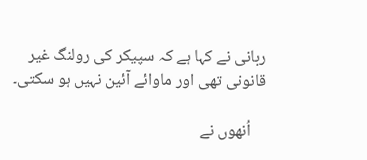ربانی نے کہا ہے کہ سپیکر کی رولنگ غیر قانونی تھی اور ماوائے آئین نہیں ہو سکتی۔

    اُنھوں نے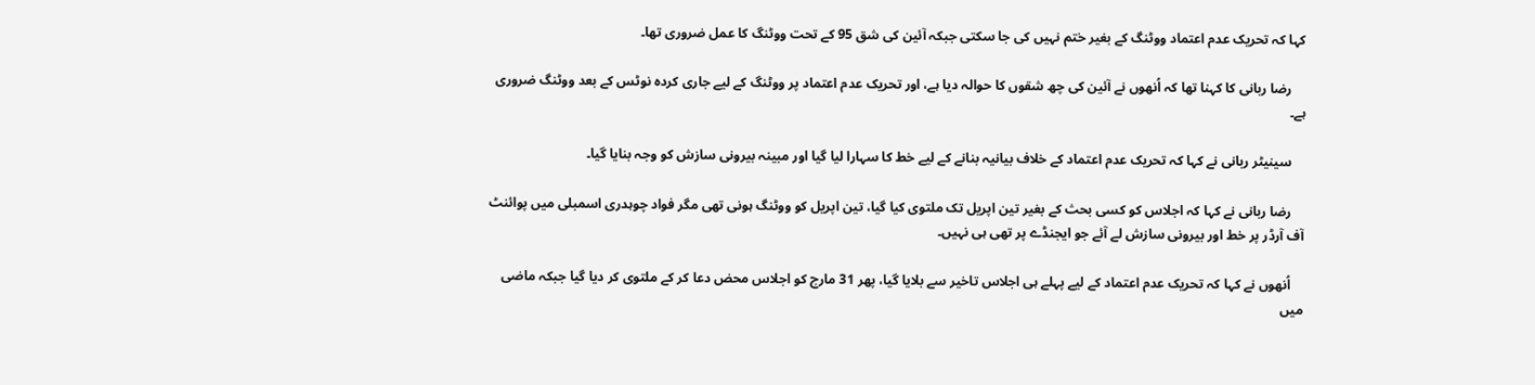کہا کہ تحریک عدم اعتماد ووٹنگ کے بغیر ختم نہیں کی جا سکتی جبکہ آئین کی شق 95 کے تحت ووٹنگ کا عمل ضروری تھا۔

    رضا ربانی کا کہنا تھا کہ اُنھوں نے آئین کی چھ شقوں کا حوالہ دیا ہے، اور تحریک عدم اعتماد پر ووٹنگ کے لیے جاری کردہ نوٹس کے بعد ووٹنگ ضروری ہے۔

    سینیٹر ربانی نے کہا کہ تحریک عدم اعتماد کے خلاف بیانیہ بنانے کے لیے خط کا سہارا لیا گیا اور مبینہ بیرونی سازش کو وجہ بنایا گیا۔

    رضا ربانی نے کہا کہ اجلاس کو کسی بحث کے بغیر تین اپریل تک ملتوی کیا گیا، تین اپریل کو ووٹنگ ہونی تھی مگر فواد چوہدری اسمبلی میں پوائنٹ آف آرڈر پر خط اور بیرونی سازش لے آئے جو ایجنڈے پر تھی ہی نہیں۔

    اُنھوں نے کہا کہ تحریک عدم اعتماد کے لیے پہلے ہی اجلاس تاخیر سے بلایا گیا، پھر 31 مارچ کو اجلاس محض دعا کر کے ملتوی کر دیا گیا جبکہ ماضی میں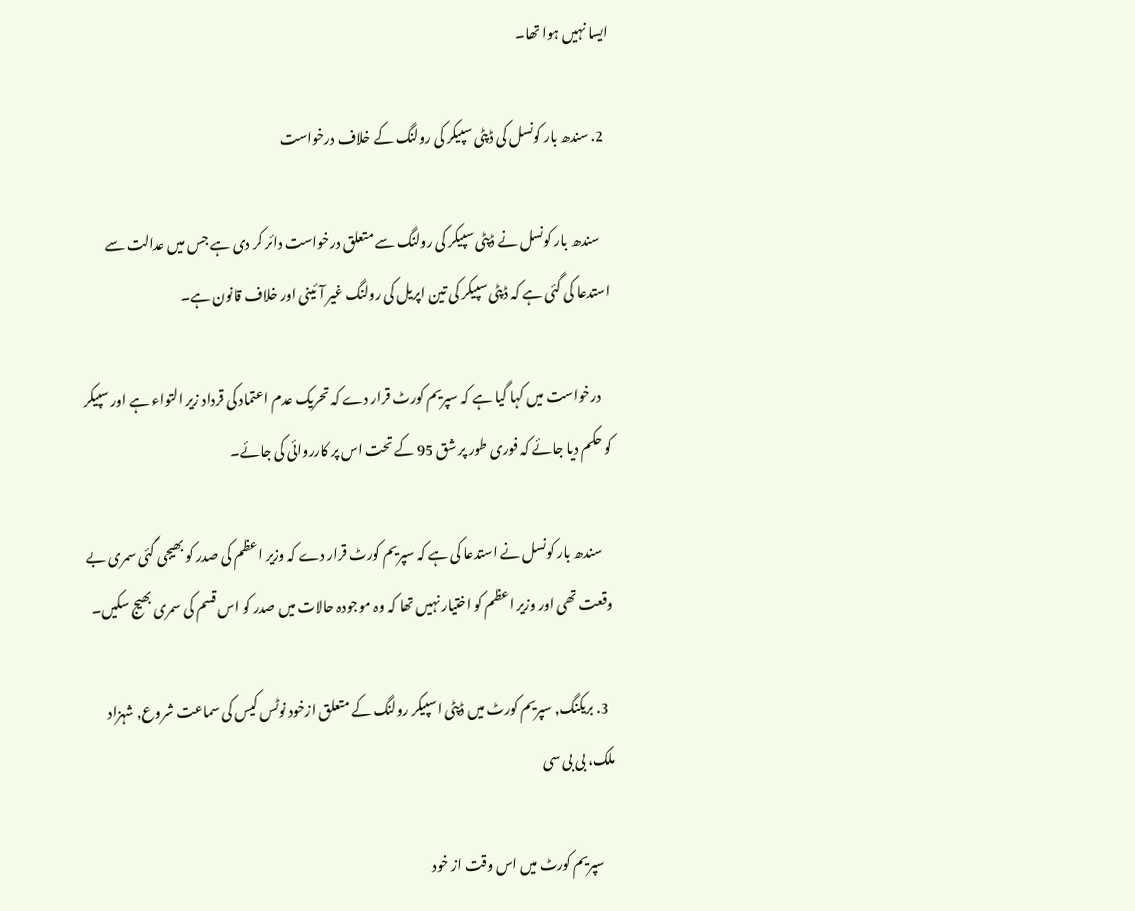ایسا نہیں ہوا تھا۔

  2. سندھ بار کونسل کی ڈپٹی سپیکر کی رولنگ کے خلاف درخواست

    سندھ بار کونسل نے ڈپٹی سپیکر کی رولنگ سے متعلق درخواست دائر کر دی ہے جس میں عدالت سے استدعا کی گئی ہے کہ ڈپٹی سپیکر کی تین اپریل کی رولنگ غیر آئینی اور خلاف قانون ہے۔

    درخواست میں کہا گیا ہے کہ سپریم کورٹ قرار دے کہ تحریک عدم اعتماد کی قرداد زیر التواء ہے اور سپیکر کو حکم دیا جائے کہ فوری طور پر شق 95 کے تحت اس پر کارروائی کی جائے۔

    سندھ بار کونسل نے استدعا کی ہے کہ سپریم کورٹ قرار دے کہ وزیر اعظم کی صدر کو بھیجی گئی سمری بے وقعت تھی اور وزیر اعظم کو اختیار نہیں تھا کہ وہ موجودہ حالات میں صدر کو اس قسم کی سمری بھیج سکیں۔

  3. بریکنگ, سپریم کورٹ میں ڈپٹی اسپیکر رولنگ کے متعلق ازخود نوٹس کیس کی سماعت شروع, شہزاد ملک، بی بی سی

    سپریم کورٹ میں اس وقت از خود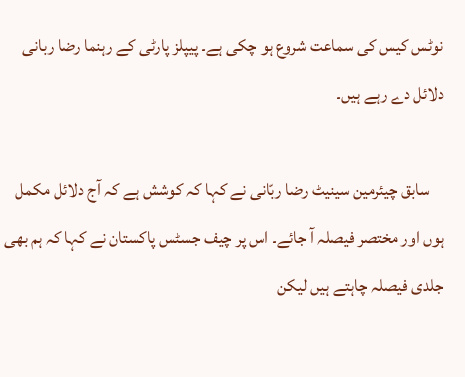نوٹس کیس کی سماعت شروع ہو چکی ہے۔ پیپلز پارٹی کے رہنما رضا ربانی دلائل دے رہے ہیں۔

    سابق چیئرمین سینیٹ رضا ربّانی نے کہا کہ کوشش ہے کہ آج دلائل مکمل ہوں اور مختصر فیصلہ آ جائے۔ اس پر چیف جسٹس پاکستان نے کہا کہ ہم بھی جلدی فیصلہ چاہتے ہیں لیکن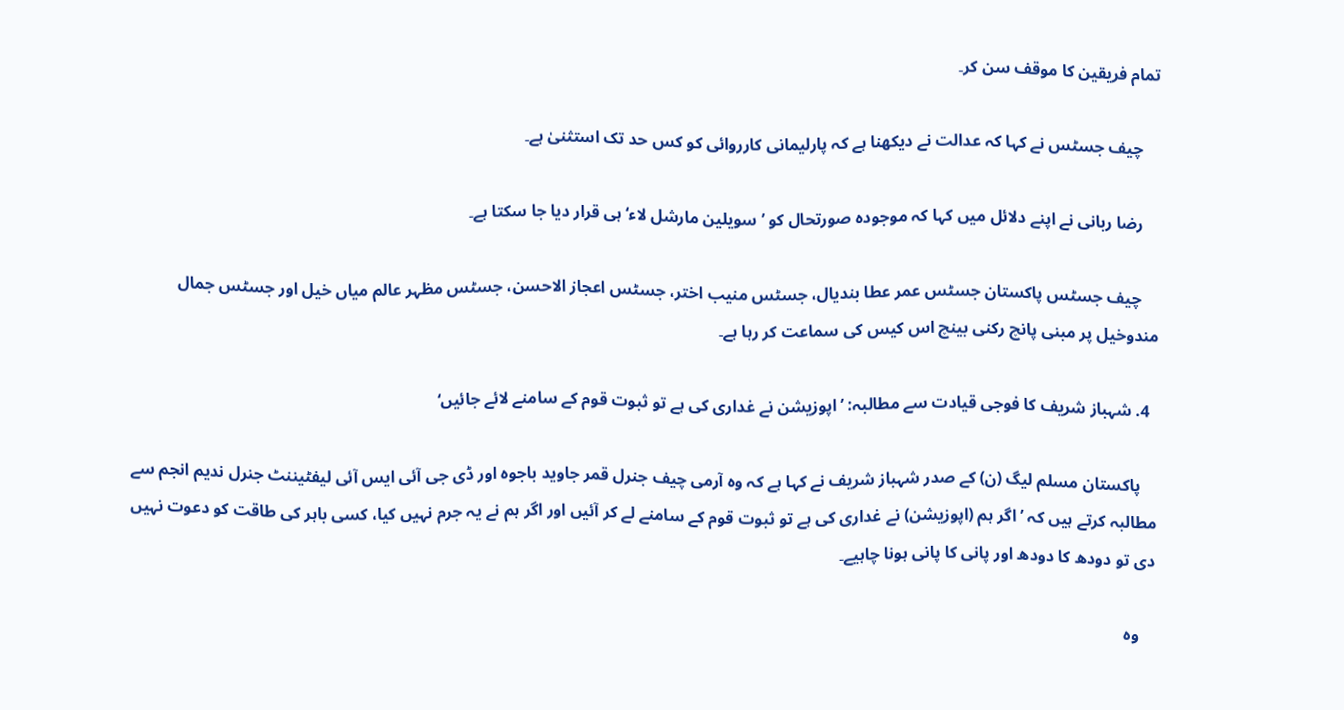تمام فریقین کا موقف سن کر۔

    چیف جسٹس نے کہا کہ عدالت نے دیکھنا ہے کہ پارلیمانی کارروائی کو کس حد تک استثنیٰ ہے۔

    رضا ربانی نے اپنے دلائل میں کہا کہ موجودہ صورتحال کو ’سویلین مارشل لاء‘ ہی قرار دیا جا سکتا ہے۔

    چیف جسٹس پاکستان جسٹس عمر عطا بندیال، جسٹس منیب اختر، جسٹس اعجاز الاحسن، جسٹس مظہر عالم میاں خیل اور جسٹس جمال مندوخیل پر مبنی پانچ رکنی بینچ اس کیس کی سماعت کر رہا ہے۔

  4. شہباز شریف کا فوجی قیادت سے مطالبہ: ’اپوزیشن نے غداری کی ہے تو ثبوت قوم کے سامنے لائے جائیں‘

    پاکستان مسلم لیگ (ن) کے صدر شہباز شریف نے کہا ہے کہ وہ آرمی چیف جنرل قمر جاوید باجوہ اور ڈی جی آئی ایس آئی لیفٹیننٹ جنرل ندیم انجم سے مطالبہ کرتے ہیں کہ ’اگر ہم (اپوزیشن) نے غداری کی ہے تو ثبوت قوم کے سامنے لے کر آئیں اور اگر ہم نے یہ جرم نہیں کیا، کسی باہر کی طاقت کو دعوت نہیں دی تو دودھ کا دودھ اور پانی کا پانی ہونا چاہیے۔

    وہ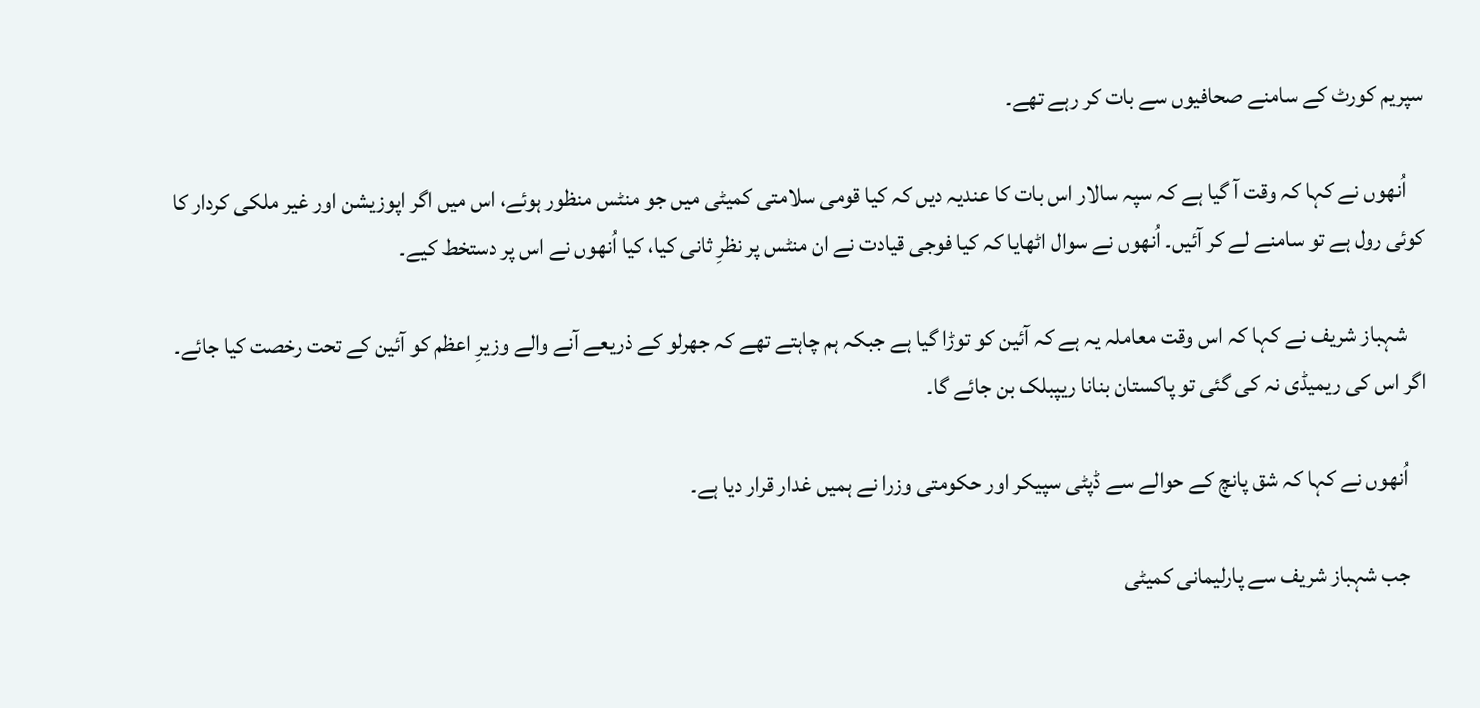سپریم کورٹ کے سامنے صحافیوں سے بات کر رہے تھے۔

    اُنھوں نے کہا کہ وقت آ گیا ہے کہ سپہ سالار اس بات کا عندیہ دیں کہ کیا قومی سلامتی کمیٹی میں جو منٹس منظور ہوئے، اس میں اگر اپوزیشن اور غیر ملکی کردار کا کوئی رول ہے تو سامنے لے کر آئیں۔ اُنھوں نے سوال اٹھایا کہ کیا فوجی قیادت نے ان منٹس پر نظرِ ثانی کیا، کیا اُنھوں نے اس پر دستخط کیے۔

    شہباز شریف نے کہا کہ اس وقت معاملہ یہ ہے کہ آئین کو توڑا گیا ہے جبکہ ہم چاہتے تھے کہ جھرلو کے ذریعے آنے والے وزیرِ اعظم کو آئین کے تحت رخصت کیا جائے۔ اگر اس کی ریمیڈی نہ کی گئی تو پاکستان بنانا ریپبلک بن جائے گا۔

    اُنھوں نے کہا کہ شق پانچ کے حوالے سے ڈپٹی سپیکر اور حکومتی وزرا نے ہمیں غدار قرار دیا ہے۔

    جب شہباز شریف سے پارلیمانی کمیٹی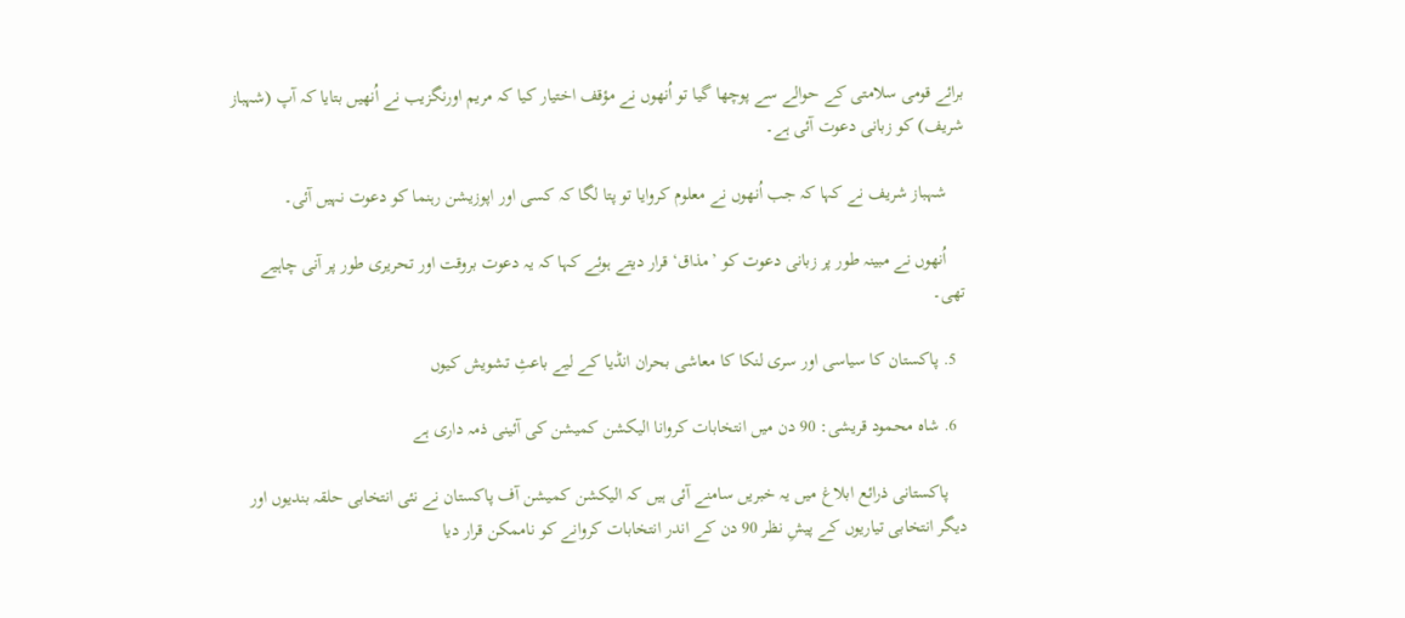برائے قومی سلامتی کے حوالے سے پوچھا گیا تو اُنھوں نے مؤقف اختیار کیا کہ مریم اورنگزیب نے اُنھیں بتایا کہ آپ (شہباز شریف) کو زبانی دعوت آئی ہے۔

    شہباز شریف نے کہا کہ جب اُنھوں نے معلوم کروایا تو پتا لگا کہ کسی اور اپوزیشن رہنما کو دعوت نہیں آئی۔

    اُنھوں نے مبینہ طور پر زبانی دعوت کو ’مذاق‘ قرار دیتے ہوئے کہا کہ یہ دعوت بروقت اور تحریری طور پر آنی چاہیے تھی۔

  5. پاکستان کا سیاسی اور سری لنکا کا معاشی بحران انڈیا کے لیے باعثِ تشویش کیوں

  6. شاہ محمود قریشی: 90 دن میں انتخابات کروانا الیکشن کمیشن کی آئینی ذمہ داری ہے

    پاکستانی ذرائع ابلاغ میں یہ خبریں سامنے آئی ہیں کہ الیکشن کمیشن آف پاکستان نے نئی انتخابی حلقہ بندیوں اور دیگر انتخابی تیاریوں کے پیشِ نظر 90 دن کے اندر انتخابات کروانے کو ناممکن قرار دیا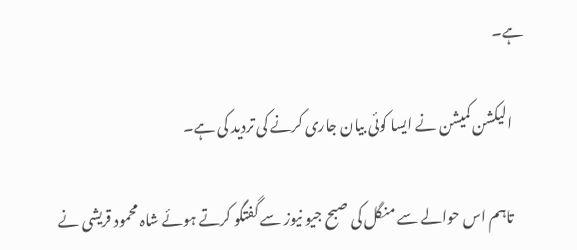ہے۔

    الیکشن کمیشن نے ایسا کوئی بیان جاری کرنے کی تردید کی ہے۔

    تاہم اس حوالے سے منگل کی صبح جیو نیوز سے گفتگو کرتے ہوئے شاہ محمود قریشی نے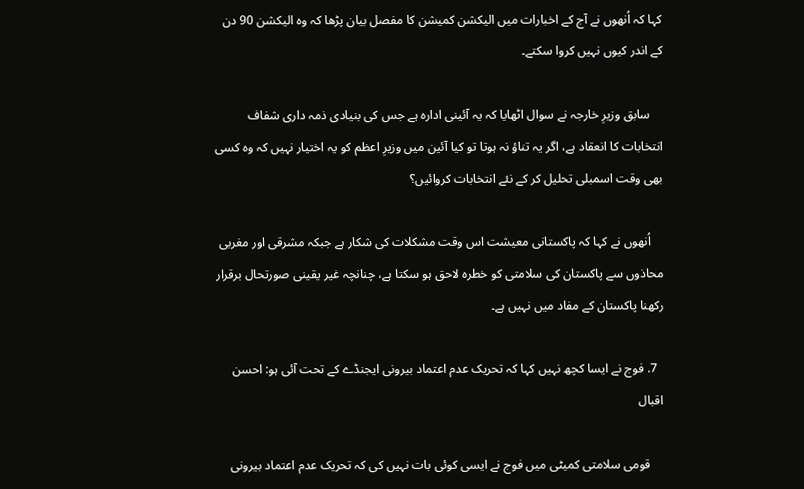کہا کہ اُنھوں نے آج کے اخبارات میں الیکشن کمیشن کا مفصل بیان پڑھا کہ وہ الیکشن 90 دن کے اندر کیوں نہیں کروا سکتے۔

    سابق وزیرِ خارجہ نے سوال اٹھایا کہ یہ آئینی ادارہ ہے جس کی بنیادی ذمہ داری شفاف انتخابات کا انعقاد ہے، اگر یہ تناؤ نہ ہوتا تو کیا آئین میں وزیرِ اعظم کو یہ اختیار نہیں کہ وہ کسی بھی وقت اسمبلی تحلیل کر کے نئے انتخابات کروائیں؟

    اُنھوں نے کہا کہ پاکستانی معیشت اس وقت مشکلات کی شکار ہے جبکہ مشرقی اور مغربی محاذوں سے پاکستان کی سلامتی کو خطرہ لاحق ہو سکتا ہے، چنانچہ غیر یقینی صورتحال برقرار رکھنا پاکستان کے مفاد میں نہیں ہے۔

  7. فوج نے ایسا کچھ نہیں کہا کہ تحریک عدم اعتماد بیرونی ایجنڈے کے تحت آئی ہو: احسن اقبال

    قومی سلامتی کمیٹی میں فوج نے ایسی کوئی بات نہیں کی کہ تحریک عدم اعتماد بیرونی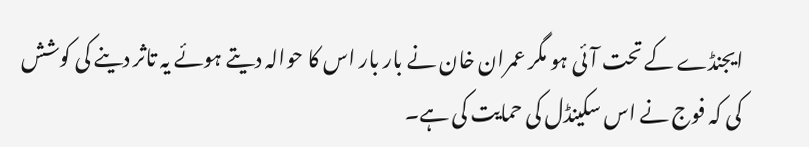ایجنڈے کے تحت آئی ہو مگر عمران خان نے بار بار اس کا حوالہ دیتے ہوئے یہ تاثر دینے کی کوشش کی کہ فوج نے اس سکینڈل کی حمایت کی ہے۔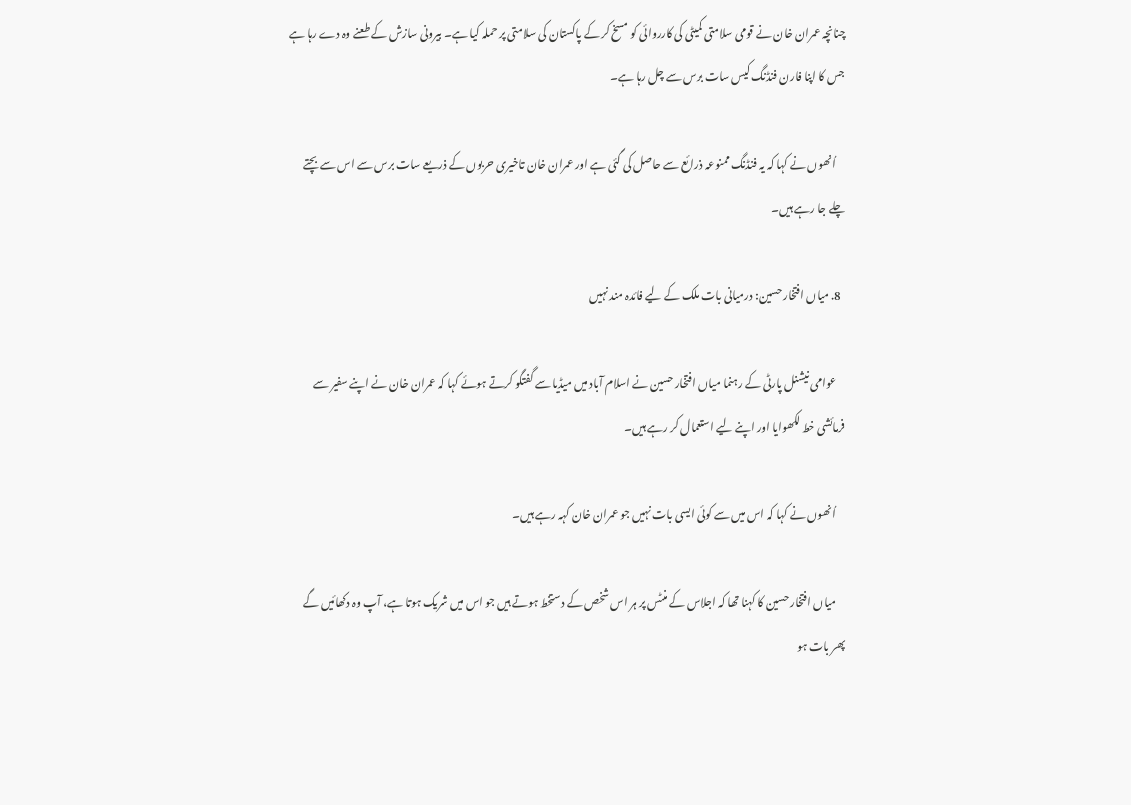چنانچہ عمران خان نے قومی سلامتی کمیٹی کی کارروائی کو مسخ کر کے پاکستان کی سلامتی پر حملہ کیا ہے۔ بیرونی سازش کے طعنے وہ دے رہا ہے جس کا اپنا فارن فنڈنگ کیس سات برس سے چل رہا ہے۔

    اُنھوں نے کہا کہ یہ فنڈنگ ممنوعہ ذرائع سے حاصل کی گئی ہے اور عمران خان تاخیری حربوں کے ذریعے سات برس سے اس سے بچتے چلے جا رہے ہیں۔

  8. میاں افتخار حسین: درمیانی بات ملک کے لیے فائدہ مند نہیں

    عوامی نیشنل پارٹی کے رہنما میاں افتخار حسین نے اسلام آباد میں میڈیا سے گفتگو کرتے ہوئے کہا کہ عمران خان نے اپنے سفیر سے فرمائشی خط لکھوایا اور اپنے لیے استعمال کر رہے ہیں۔

    اُنھوں نے کہا کہ اس میں سے کوئی ایسی بات نہیں جو عمران خان کہہ رہے ہیں۔

    میاں افتخار حسین کا کہنا تھا کہ اجلاس کے منٹس پر ہر اس شخص کے دستخط ہوتے ہیں جو اس میں شریک ہوتا ہے، آپ وہ دکھائیں گے پھر بات ہو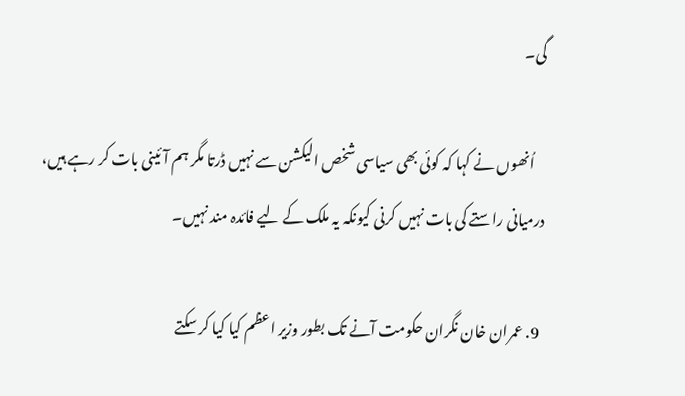گی۔

    اُنھوں نے کہا کہ کوئی بھی سیاسی شخص الیکشن سے نہیں ڈرتا مگر ہم آئینی بات کر رہے ہیں، درمیانی راستے کی بات نہیں کرنی کیونکہ یہ ملک کے لیے فائدہ مند نہیں۔

  9. عمران خان نگران حکومت آنے تک بطور وزیر اعظم کیا کیا کر سکتے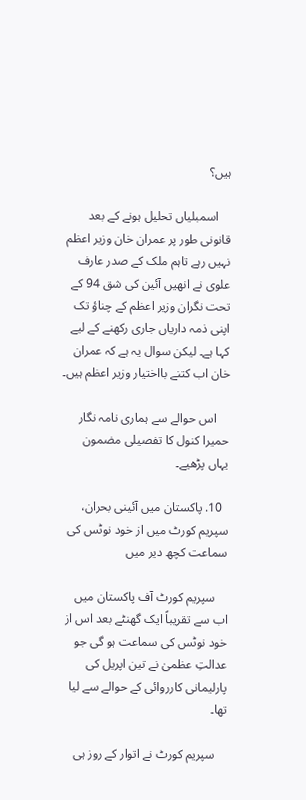ہیں؟

    اسمبلیاں تحلیل ہونے کے بعد قانونی طور پر عمران خان وزیر اعظم نہیں رہے تاہم ملک کے صدر عارف علوی نے انھیں آئین کی شق 94 کے تحت نگران وزیر اعظم کے چناؤ تک اپنی ذمہ داریاں جاری رکھنے کے لیے کہا ہے۔ لیکن سوال یہ ہے کہ عمران خان اب کتنے بااختیار وزیر اعظم ہیں۔

    اس حوالے سے ہماری نامہ نگار حمیرا کنول کا تفصیلی مضمون یہاں پڑھیے۔

  10. پاکستان میں آئینی بحران، سپریم کورٹ میں از خود نوٹس کی سماعت کچھ دیر میں

    سپریم کورٹ آف پاکستان میں اب سے تقریباً ایک گھنٹے بعد اس از خود نوٹس کی سماعت ہو گی جو عدالتِ عظمیٰ نے تین اپریل کی پارلیمانی کارروائی کے حوالے سے لیا تھا۔

    سپریم کورٹ نے اتوار کے روز ہی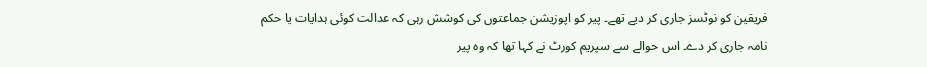فریقین کو نوٹسز جاری کر دیے تھے۔ پیر کو اپوزیشن جماعتوں کی کوشش رہی کہ عدالت کوئی ہدایات یا حکم نامہ جاری کر دے۔ اس حوالے سے سپریم کورٹ نے کہا تھا کہ وہ پیر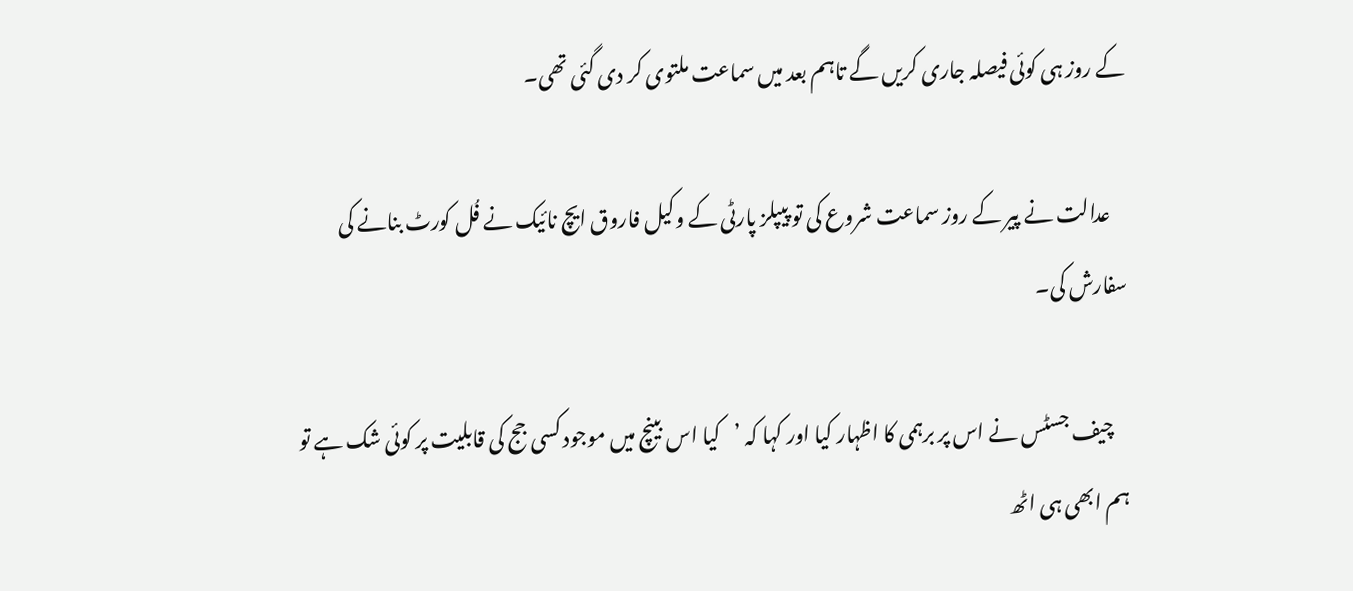کے روز ہی کوئی فیصلہ جاری کریں گے تاہم بعد میں سماعت ملتوی کر دی گئی تھی۔

    عدالت نے پیر کے روز سماعت شروع کی تو پیپلز پارٹی کے وکیل فاروق ایچ نائیک نے فُل کورٹ بنانے کی سفارش کی۔

    چیف جسٹس نے اس پر برہمی کا اظہار کیا اور کہا کہ ’کیا اس بینچ میں موجود کسی جج کی قابلیت پر کوئی شک ہے تو ہم ابھی ہی اٹھ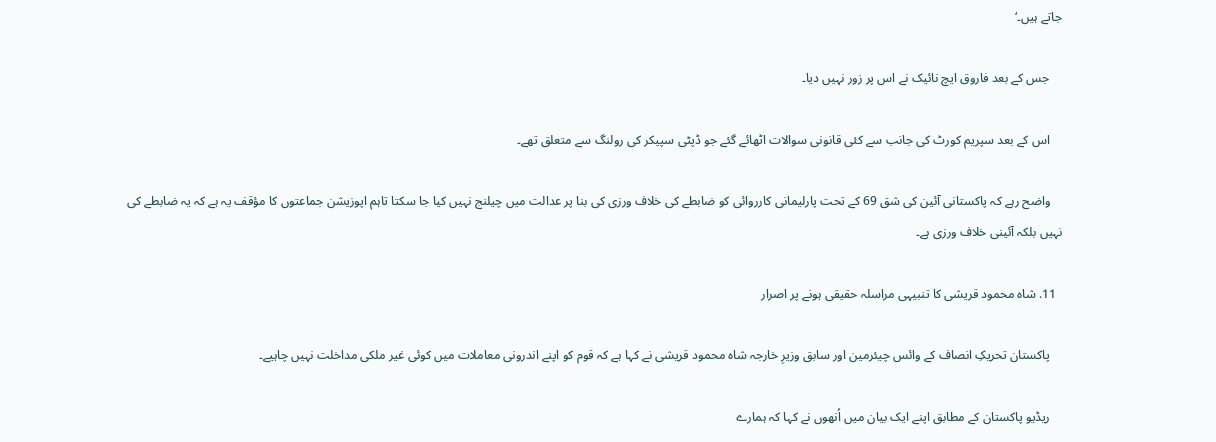جاتے ہیں۔‘

    جس کے بعد فاروق ایچ نائیک نے اس پر زور نہیں دیا۔

    اس کے بعد سپریم کورٹ کی جانب سے کئی قانونی سوالات اٹھائے گئے جو ڈپٹی سپیکر کی رولنگ سے متعلق تھے۔

    واضح رہے کہ پاکستانی آئین کی شق 69 کے تحت پارلیمانی کارروائی کو ضابطے کی خلاف ورزی کی بنا پر عدالت میں چیلنج نہیں کیا جا سکتا تاہم اپوزیشن جماعتوں کا مؤقف یہ ہے کہ یہ ضابطے کی نہیں بلکہ آئینی خلاف ورزی ہے۔

  11. شاہ محمود قریشی کا تنبیہی مراسلہ حقیقی ہونے پر اصرار

    پاکستان تحریکِ انصاف کے وائس چیئرمین اور سابق وزیرِ خارجہ شاہ محمود قریشی نے کہا ہے کہ قوم کو اپنے اندرونی معاملات میں کوئی غیر ملکی مداخلت نہیں چاہیے۔

    ریڈیو پاکستان کے مطابق اپنے ایک بیان میں اُنھوں نے کہا کہ ہمارے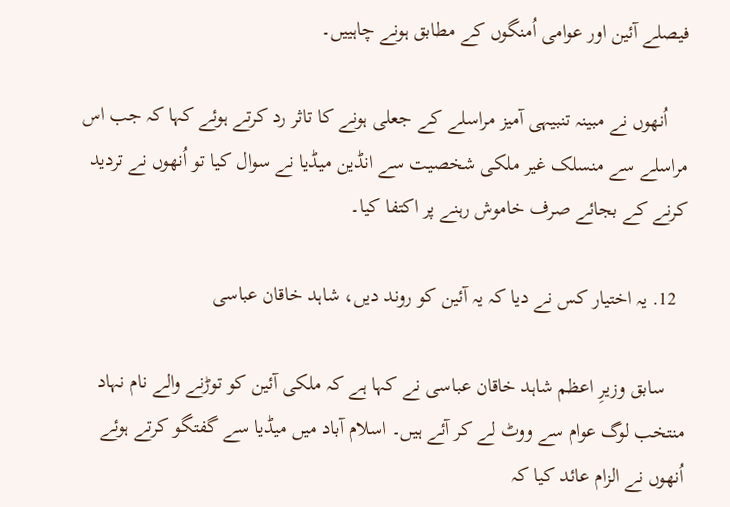فیصلے آئین اور عوامی اُمنگوں کے مطابق ہونے چاہییں۔

    اُنھوں نے مبینہ تنبیہی آمیز مراسلے کے جعلی ہونے کا تاثر رد کرتے ہوئے کہا کہ جب اس مراسلے سے منسلک غیر ملکی شخصیت سے انڈین میڈیا نے سوال کیا تو اُنھوں نے تردید کرنے کے بجائے صرف خاموش رہنے پر اکتفا کیا۔

  12. یہ اختیار کس نے دیا کہ یہ آئین کو روند دیں، شاہد خاقان عباسی

    سابق وزیرِ اعظم شاہد خاقان عباسی نے کہا ہے کہ ملکی آئین کو توڑنے والے نام نہاد منتخب لوگ عوام سے ووٹ لے کر آئے ہیں۔ اسلام آباد میں میڈیا سے گفتگو کرتے ہوئے اُنھوں نے الزام عائد کیا کہ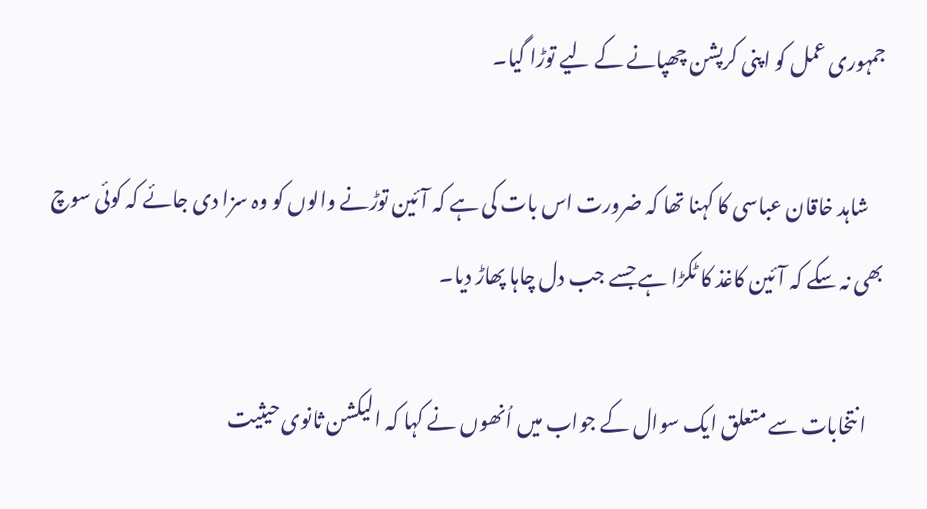جمہوری عمل کو اپنی کرپشن چھپانے کے لیے توڑا گیا۔

    شاہد خاقان عباسی کا کہنا تھا کہ ضرورت اس بات کی ہے کہ آئین توڑنے والوں کو وہ سزا دی جائے کہ کوئی سوچ بھی نہ سکے کہ آئین کاغذ کا ٹکڑا ہے جسے جب دل چاہا پھاڑ دیا۔

    انتخابات سے متعلق ایک سوال کے جواب میں اُنھوں نے کہا کہ الیکشن ثانوی حیثیت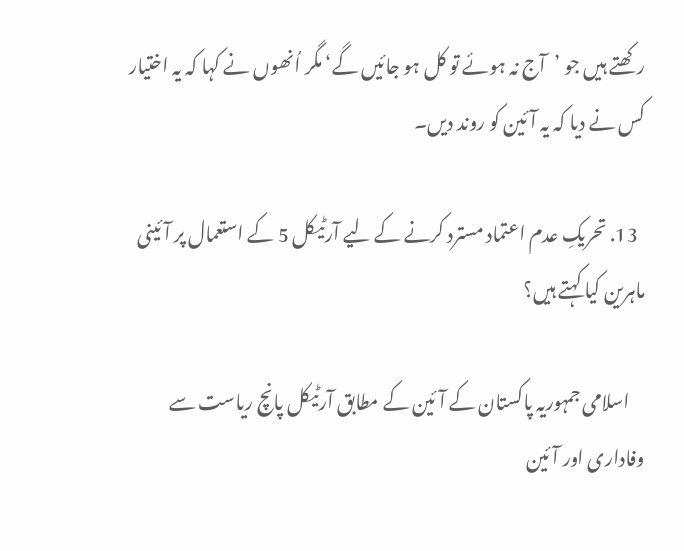رکھتے ہیں جو ’آج نہ ہوئے تو کل ہو جائیں گے‘ مگر اُنھوں نے کہا کہ یہ اختیار کس نے دیا کہ یہ آئین کو روند دیں۔

  13. تحریکِ عدم اعتماد مسترد کرنے کے لیے آرٹیکل 5 کے استعمال پر آئینی ماہرین کیا کہتے ہیں؟

    اسلامی جمہوریہ پاکستان کے آئین کے مطابق آرٹیکل پانچ ریاست سے وفاداری اور آئین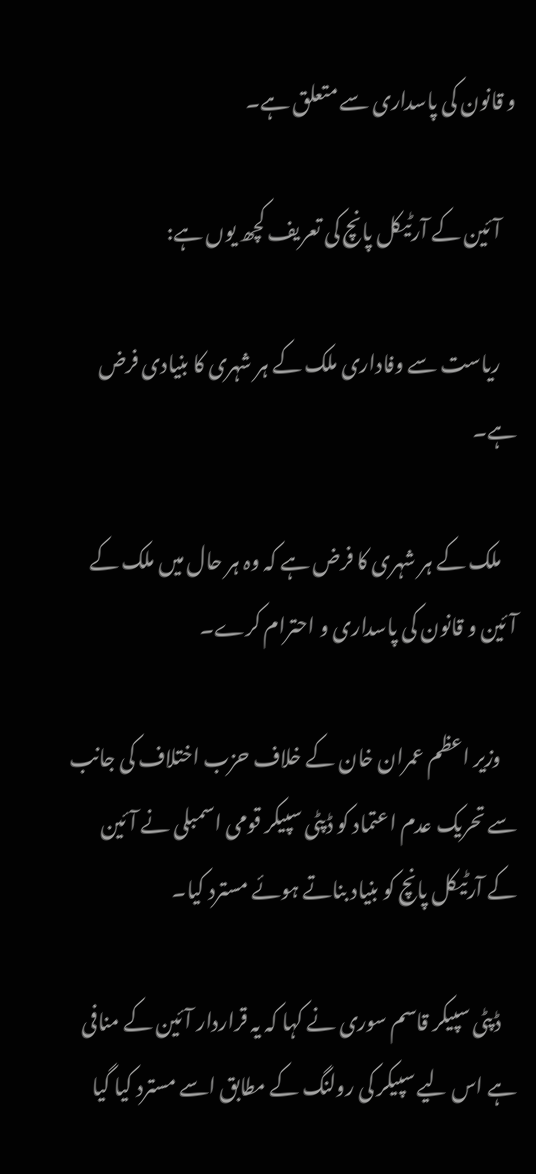و قانون کی پاسداری سے متعلق ہے۔

    آئین کے آرٹیکل پانچ کی تعریف کچھ یوں ہے:

    ریاست سے وفاداری ملک کے ہر شہری کا بنیادی فرض ہے۔

    ملک کے ہر شہری کا فرض ہے کہ وہ ہر حال میں ملک کے آئین و قانون کی پاسداری و احترام کرے۔

    وزیر اعظم عمران خان کے خلاف حزب اختلاف کی جانب سے تحریک عدم اعتماد کو ڈپٹی سپیکر قومی اسمبلی نے آئین کے آرٹیکل پانچ کو بنیاد بناتے ہوئے مسترد کیا۔

    ڈپٹی سپیکر قاسم سوری نے کہا کہ یہ قراردار آئین کے منافی ہے اس لیے سپیکر کی رولنگ کے مطابق اسے مسترد کیا گیا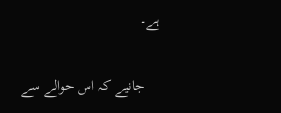ہے۔

    جانیے کہ اس حوالے سے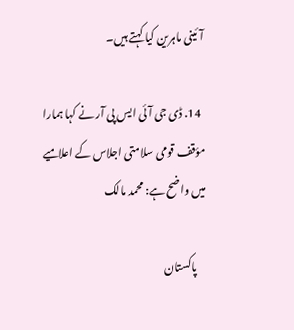آئینی ماہرین کیا کہتے ہیں۔

  14. ڈی جی آئی ایس پی آر نے کہا ہمارا مؤقف قومی سلامتی اجلاس کے اعلامیے میں واضح ہے: محمد مالک

    پاکستان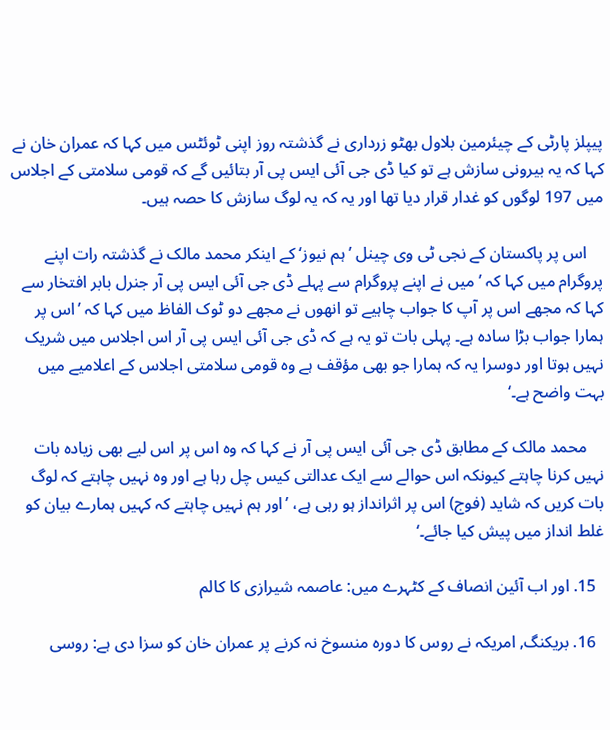پیپلز پارٹی کے چیئرمین بلاول بھٹو زرداری نے گذشتہ روز اپنی ٹوئٹس میں کہا کہ عمران خان نے کہا کہ یہ بیرونی سازش ہے تو کیا ڈی جی آئی ایس پی آر بتائیں گے کہ قومی سلامتی کے اجلاس میں 197 لوگوں کو غدار قرار دیا تھا اور یہ کہ یہ لوگ سازش کا حصہ ہیں۔

    اس پر پاکستان کے نجی ٹی وی چینل ’ہم نیوز‘ کے اینکر محمد مالک نے گذشتہ رات اپنے پروگرام میں کہا کہ ’میں نے اپنے پروگرام سے پہلے ڈی جی آئی ایس پی آر جنرل بابر افتخار سے کہا کہ مجھے اس پر آپ کا جواب چاہیے تو انھوں نے مجھے دو ٹوک الفاظ میں کہا کہ ’اس پر ہمارا جواب بڑا سادہ ہے۔ پہلی بات تو یہ ہے کہ ڈی جی آئی ایس پی آر اس اجلاس میں شریک نہیں ہوتا اور دوسرا یہ کہ ہمارا جو بھی مؤقف ہے وہ قومی سلامتی اجلاس کے اعلامیے میں بہت واضح ہے۔‘

    محمد مالک کے مطابق ڈی جی آئی ایس پی آر نے کہا کہ وہ اس پر اس لیے بھی زیادہ بات نہیں کرنا چاہتے کیونکہ اس حوالے سے ایک عدالتی کیس چل رہا ہے اور وہ نہیں چاہتے کہ لوگ بات کریں کہ شاید (فوج) اس پر اثرانداز ہو رہی ہے، ’اور ہم نہیں چاہتے کہ کہیں ہمارے بیان کو غلط انداز میں پیش کیا جائے۔‘

  15. اور اب آئین انصاف کے کٹہرے میں: عاصمہ شیرازی کا کالم

  16. بریکنگ, امریکہ نے روس کا دورہ منسوخ نہ کرنے پر عمران خان کو سزا دی ہے: روسی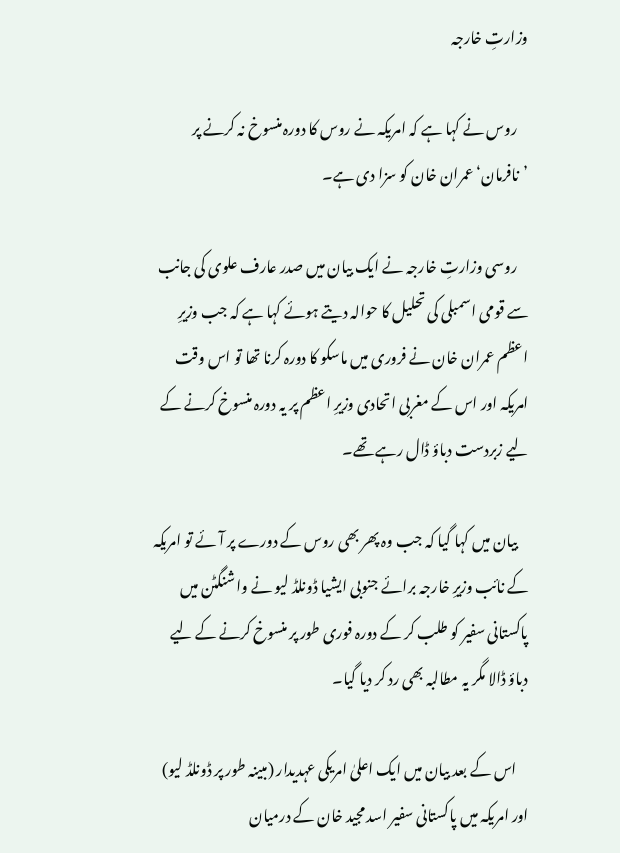وزارتِ خارجہ

    روس نے کہا ہے کہ امریکہ نے روس کا دورہ منسوخ نہ کرنے پر ’نافرمان‘ عمران خان کو سزا دی ہے۔

    روسی وزارتِ خارجہ نے ایک بیان میں صدر عارف علوی کی جانب سے قومی اسمبلی کی تحلیل کا حوالہ دیتے ہوئے کہا ہے کہ جب وزیرِ اعظم عمران خان نے فروری میں ماسکو کا دورہ کرنا تھا تو اس وقت امریکہ اور اس کے مغربی اتحادی وزیرِ اعظم پر یہ دورہ منسوخ کرنے کے لیے زبردست دباؤ ڈال رہے تھے۔

    بیان میں کہا گیا کہ جب وہ پھر بھی روس کے دورے پر آئے تو امریکہ کے نائب وزیرِ خارجہ برائے جنوبی ایشیا ڈونلڈ لیو نے واشنگٹن میں پاکستانی سفیر کو طلب کر کے دورہ فوری طور پر منسوخ کرنے کے لیے دباؤ ڈالا مگر یہ مطالبہ بھی رد کر دیا گیا۔

    اس کے بعد بیان میں ایک اعلیٰ امریکی عہدیدار (مبینہ طور پر ڈونلڈ لیو) اور امریکہ میں پاکستانی سفیر اسد مجید خان کے درمیان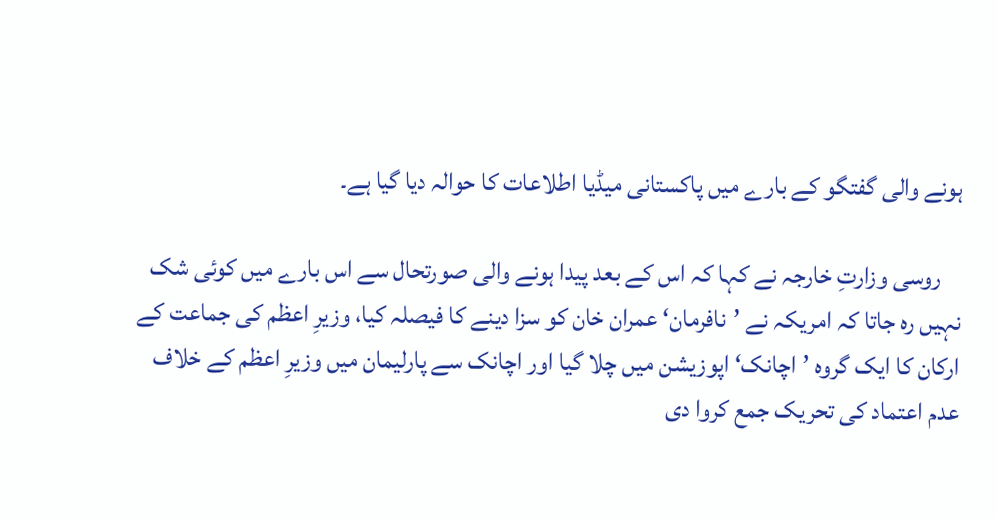ہونے والی گفتگو کے بارے میں پاکستانی میڈیا اطلاعات کا حوالہ دیا گیا ہے۔

    روسی وزارتِ خارجہ نے کہا کہ اس کے بعد پیدا ہونے والی صورتحال سے اس بارے میں کوئی شک نہیں رہ جاتا کہ امریکہ نے ’نافرمان‘ عمران خان کو سزا دینے کا فیصلہ کیا، وزیرِ اعظم کی جماعت کے ارکان کا ایک گروہ ’اچانک‘ اپوزیشن میں چلا گیا اور اچانک سے پارلیمان میں وزیرِ اعظم کے خلاف عدم اعتماد کی تحریک جمع کروا دی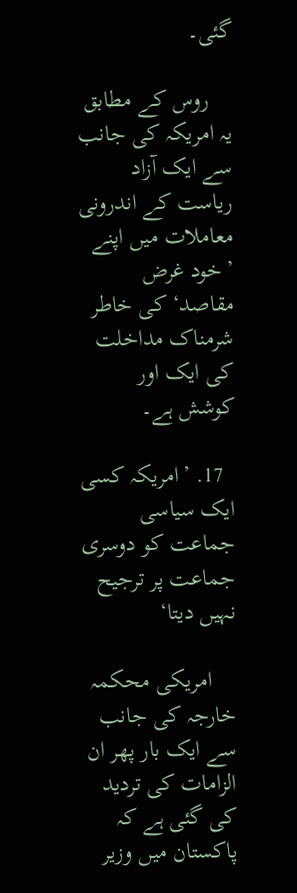گئی۔

    روس کے مطابق یہ امریکہ کی جانب سے ایک آزاد ریاست کے اندرونی معاملات میں اپنے ’خود غرض مقاصد‘ کی خاطر شرمناک مداخلت کی ایک اور کوشش ہے۔

  17. ’امریکہ کسی ایک سیاسی جماعت کو دوسری جماعت پر ترجیح نہیں دیتا‘

    امریکی محکمہ خارجہ کی جانب سے ایک بار پھر ان الزامات کی تردید کی گئی ہے کہ پاکستان میں وزیر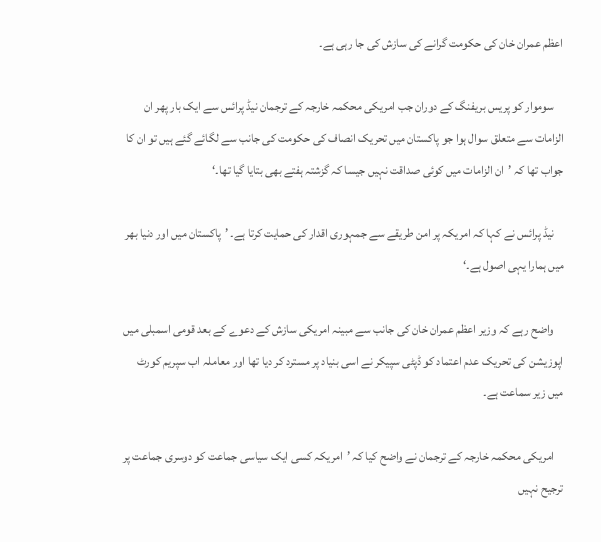اعظم عمران خان کی حکومت گرانے کی سازش کی جا رہی ہے۔

    سوموار کو پریس بریفنگ کے دوران جب امریکی محکمہ خارجہ کے ترجمان نیڈ پرائس سے ایک بار پھر ان الزامات سے متعلق سوال ہوا جو پاکستان میں تحریک انصاف کی حکومت کی جانب سے لگائے گئے ہیں تو ان کا جواب تھا کہ ’ان الزامات میں کوئی صداقت نہیں جیسا کہ گزشتہ ہفتے بھی بتایا گیا تھا۔‘

    نیڈ پرائس نے کہا کہ امریکہ پر امن طریقے سے جمہوری اقدار کی حمایت کرتا ہے۔ ’پاکستان میں اور دنیا بھر میں ہمارا یہی اصول ہے۔‘

    واضح رہے کہ وزیر اعظم عمران خان کی جانب سے مبینہ امریکی سازش کے دعوے کے بعد قومی اسمبلی میں اپوزیشن کی تحریک عدم اعتماد کو ڈپٹی سپیکر نے اسی بنیاد پر مسترد کر دیا تھا اور معاملہ اب سپریم کورٹ میں زیر سماعت ہے۔

    امریکی محکمہ خارجہ کے ترجمان نے واضح کیا کہ ’امریکہ کسی ایک سیاسی جماعت کو دوسری جماعت پر ترجیح نہیں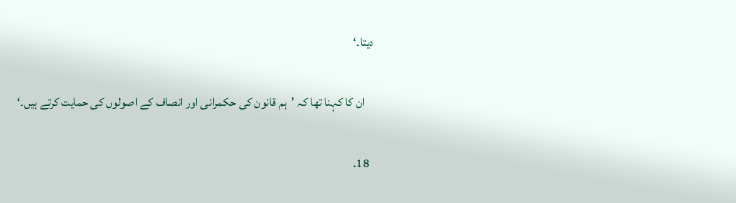دیتا۔‘

    ان کا کہنا تھا کہ ’ہم قانون کی حکمرانی اور انصاف کے اصولوں کی حمایت کرتے ہیں۔‘

  18.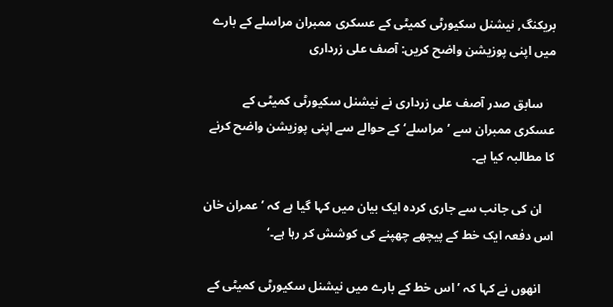بریکنگ, نیشنل سکیورٹی کمیٹی کے عسکری ممبران مراسلے کے بارے میں اپنی پوزیشن واضح کریں: آصف علی زرداری

    سابق صدر آصف علی زرداری نے نیشنل سکیورٹی کمیٹی کے عسکری ممبران سے ’مراسلے‘ کے حوالے سے اپنی پوزیشن واضح کرنے کا مطالبہ کیا ہے۔

    ان کی جانب سے جاری کردہ ایک بیان میں کہا گیا ہے کہ ’عمران خان اس دفعہ ایک خط کے پیچھے چھپنے کی کوشش کر رہا ہے۔‘

    انھوں نے کہا کہ ’اس خط کے بارے میں نیشنل سکیورٹی کمیٹی کے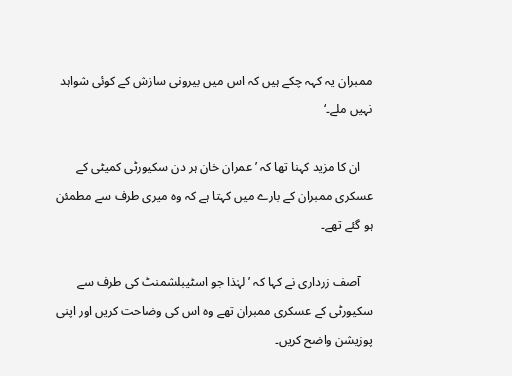ممبران یہ کہہ چکے ہیں کہ اس میں بیرونی سازش کے کوئی شواہد نہیں ملے۔‘

    ان کا مزید کہنا تھا کہ ’عمران خان ہر دن سکیورٹی کمیٹی کے عسکری ممبران کے بارے میں کہتا ہے کہ وہ میری طرف سے مطمئن ہو گئے تھے۔

    آصف زرداری نے کہا کہ ’لہٰذا جو اسٹیبلشمنٹ کی طرف سے سکیورٹی کے عسکری ممبران تھے وہ اس کی وضاحت کریں اور اپنی پوزیشن واضح کریں۔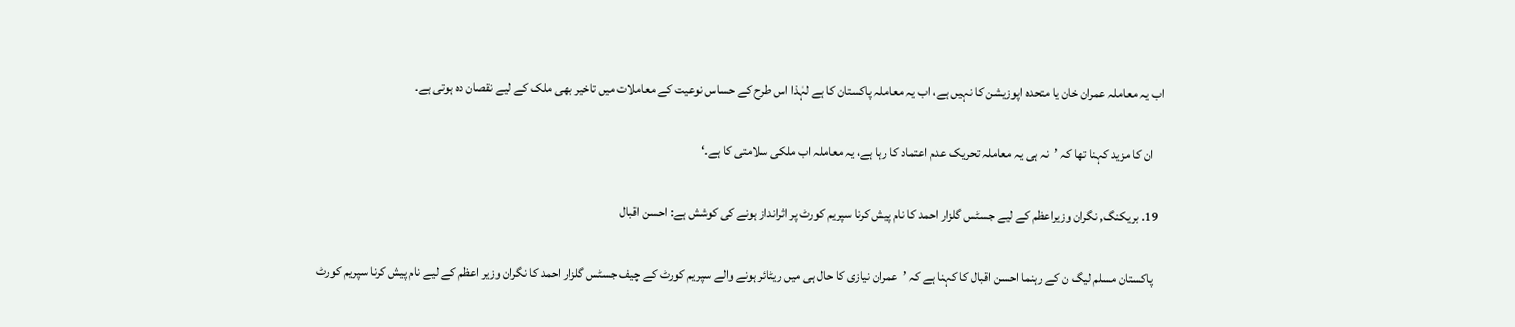اب یہ معاملہ عمران خان یا متحدہ اپوزیشن کا نہیں ہے، اب یہ معاملہ پاکستان کا ہے لہٰذا اس طرح کے حساس نوعیت کے معاملات میں تاخیر بھی ملک کے لیے نقصان دہ ہوتی ہے۔

    ان کا مزید کہنا تھا کہ ’نہ ہی یہ معاملہ تحریک عدم اعتماد کا رہا ہے، یہ معاملہ اب ملکی سلامتی کا ہے۔‘

  19. بریکنگ, نگران وزیراعظم کے لیے جسٹس گلزار احمد کا نام پیش کرنا سپریم کورٹ پر اثرانداز ہونے کی کوشش ہے: احسن اقبال

    پاکستان مسلم لیگ ن کے رہنما احسن اقبال کا کہنا ہے کہ ’عمران نیازی کا حال ہی میں ریٹائر ہونے والے سپریم کورٹ کے چیف جسٹس گلزار احمد کا نگران وزیر اعظم کے لیے نام پیش کرنا سپریم کورٹ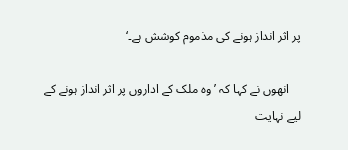پر اثر انداز ہونے کی مذموم کوشش ہے۔‘

    انھوں نے کہا کہ ’وہ ملک کے اداروں پر اثر انداز ہونے کے لیے نہایت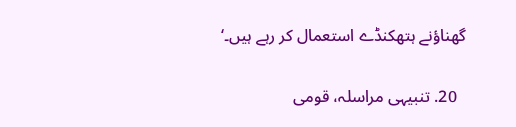گھناؤنے ہتھکنڈے استعمال کر رہے ہیں۔‘

  20. تنبیہی مراسلہ، قومی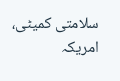سلامتی کمیٹی، امریکہ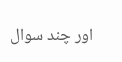اور چند سوال